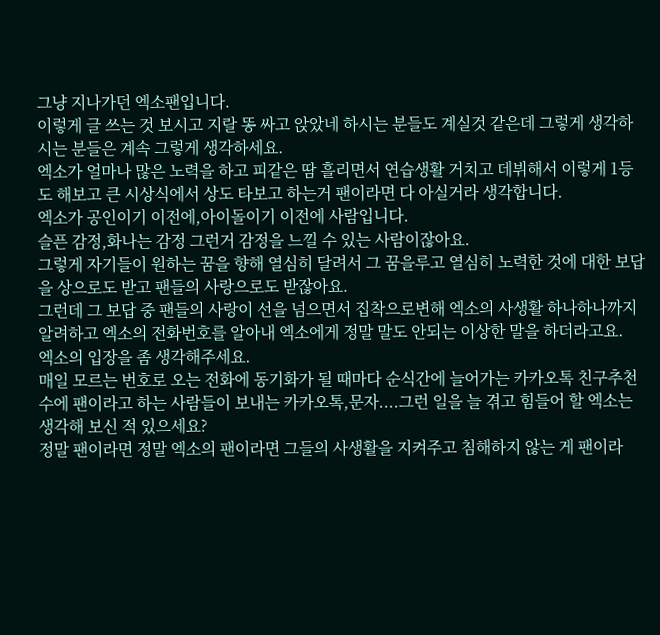그냥 지나가던 엑소팬입니다.
이렇게 글 쓰는 것 보시고 지랄 똥 싸고 앉았네 하시는 분들도 계실것 같은데 그렇게 생각하시는 분들은 계속 그렇게 생각하세요.
엑소가 얼마나 많은 노력을 하고 피같은 땀 흘리면서 연습생활 거치고 데뷔해서 이렇게 1등도 해보고 큰 시상식에서 상도 타보고 하는거 팬이라면 다 아실거라 생각합니다.
엑소가 공인이기 이전에,아이돌이기 이전에 사람입니다.
슬픈 감정,화나는 감정 그런거 감정을 느낄 수 있는 사람이잖아요.
그렇게 자기들이 원하는 꿈을 향해 열심히 달려서 그 꿈을루고 열심히 노력한 것에 대한 보답을 상으로도 받고 팬들의 사랑으로도 받잖아요.
그런데 그 보답 중 팬들의 사랑이 선을 넘으면서 집착으로변해 엑소의 사생활 하나하나까지 알려하고 엑소의 전화번호를 알아내 엑소에게 정말 말도 안되는 이상한 말을 하더라고요.
엑소의 입장을 좀 생각해주세요.
매일 모르는 번호로 오는 전화에 동기화가 될 때마다 순식간에 늘어가는 카카오톡 친구추천 수에 팬이라고 하는 사람들이 보내는 카카오톡,문자....그런 일을 늘 겪고 힘들어 할 엑소는 생각해 보신 적 있으세요?
정말 팬이라면 정말 엑소의 팬이라면 그들의 사생활을 지켜주고 침해하지 않는 게 팬이라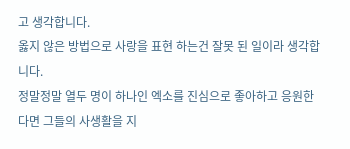고 생각합니다.
옳지 않은 방법으로 사랑을 표현 하는건 잘못 된 일이라 생각합니다.
정말정말 열두 명이 하나인 엑소를 진심으로 좋아하고 응원한다면 그들의 사생활을 지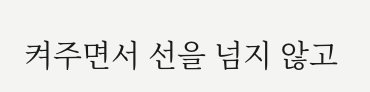켜주면서 선을 넘지 않고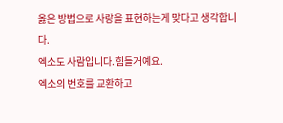옳은 방법으로 사랑을 표현하는게 맞다고 생각합니다.
엑소도 사람입니다.힘들거예요.
엑소의 번호를 교환하고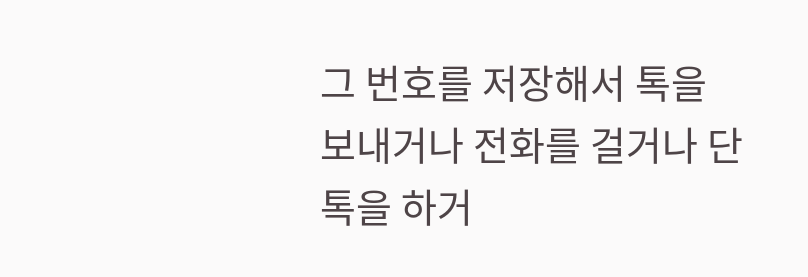그 번호를 저장해서 톡을 보내거나 전화를 걸거나 단톡을 하거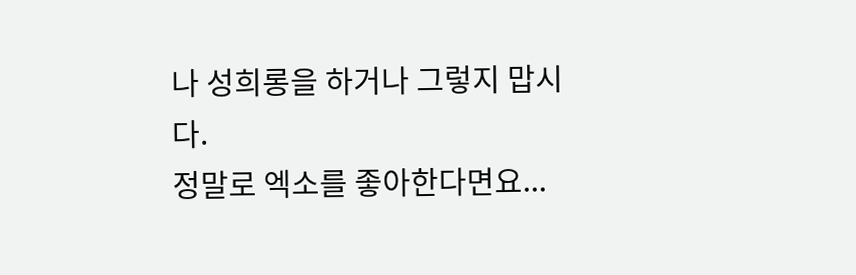나 성희롱을 하거나 그렇지 맙시다.
정말로 엑소를 좋아한다면요...